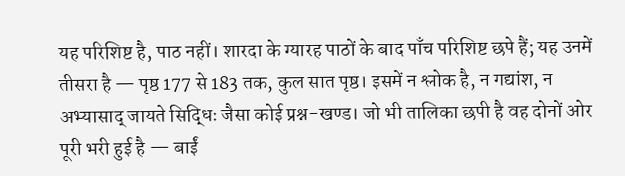यह परिशिष्ट है, पाठ नहीं। शारदा के ग्यारह पाठों के बाद पाँच परिशिष्ट छपे हैं; यह उनमें तीसरा है — पृष्ठ 177 से 183 तक, कुल सात पृष्ठ। इसमें न श्लोक है, न गद्यांश, न अभ्यासाद् जायते सिद्धिः जैसा कोई प्रश्न-खण्ड। जो भी तालिका छपी है वह दोनों ओर पूरी भरी हुई है — बाईं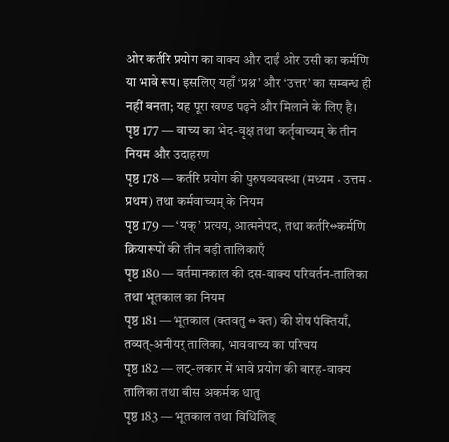ओर कर्तरि प्रयोग का वाक्य और दाईं ओर उसी का कर्मणि या भावे रूप। इसलिए यहाँ ‘प्रश्न’ और ‘उत्तर’ का सम्बन्ध ही नहीं बनता; यह पूरा खण्ड पढ़ने और मिलाने के लिए है।
पृष्ठ 177 — वाच्य का भेद-वृक्ष तथा कर्तृवाच्यम् के तीन नियम और उदाहरण
पृष्ठ 178 — कर्तरि प्रयोग की पुरुषव्यवस्था (मध्यम · उत्तम · प्रथम) तथा कर्मवाच्यम् के नियम
पृष्ठ 179 — ‘यक्’ प्रत्यय, आत्मनेपद, तथा कर्तरि↔कर्मणि क्रियारूपों की तीन बड़ी तालिकाएँ
पृष्ठ 180 — वर्तमानकाल की दस-वाक्य परिवर्तन-तालिका तथा भूतकाल का नियम
पृष्ठ 181 — भूतकाल (क्तवतु ↔ क्त) की शेष पंक्तियाँ, तव्यत्-अनीयर् तालिका, भाववाच्य का परिचय
पृष्ठ 182 — लट्-लकार में भावे प्रयोग की बारह-वाक्य तालिका तथा बीस अकर्मक धातु
पृष्ठ 183 — भूतकाल तथा विधिलिङ्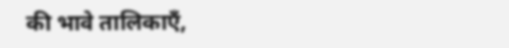की भावे तालिकाएँ,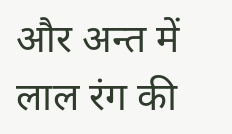और अन्त में लाल रंग की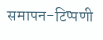समापन-टिप्पणी